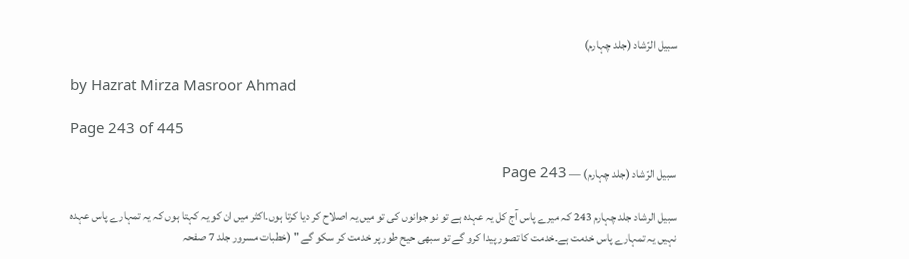سبیل الرّشاد (جلد چہارم)

by Hazrat Mirza Masroor Ahmad

Page 243 of 445

سبیل الرّشاد (جلد چہارم) — Page 243

سبیل الرشاد جلد چہارم 243 کہ میرے پاس آج کل یہ عہدہ ہے تو نو جوانوں کی تو میں یہ اصلاح کر دیا کرتا ہوں۔اکثر میں ان کو یہ کہتا ہوں کہ یہ تمہارے پاس عہدہ نہیں یہ تمہارے پاس خدمت ہے۔خدمت کا تصور پیدا کرو گے تو سبھی حیح طور پر خدمت کر سکو گے " (خطبات مسرور جلد 7 صفحہ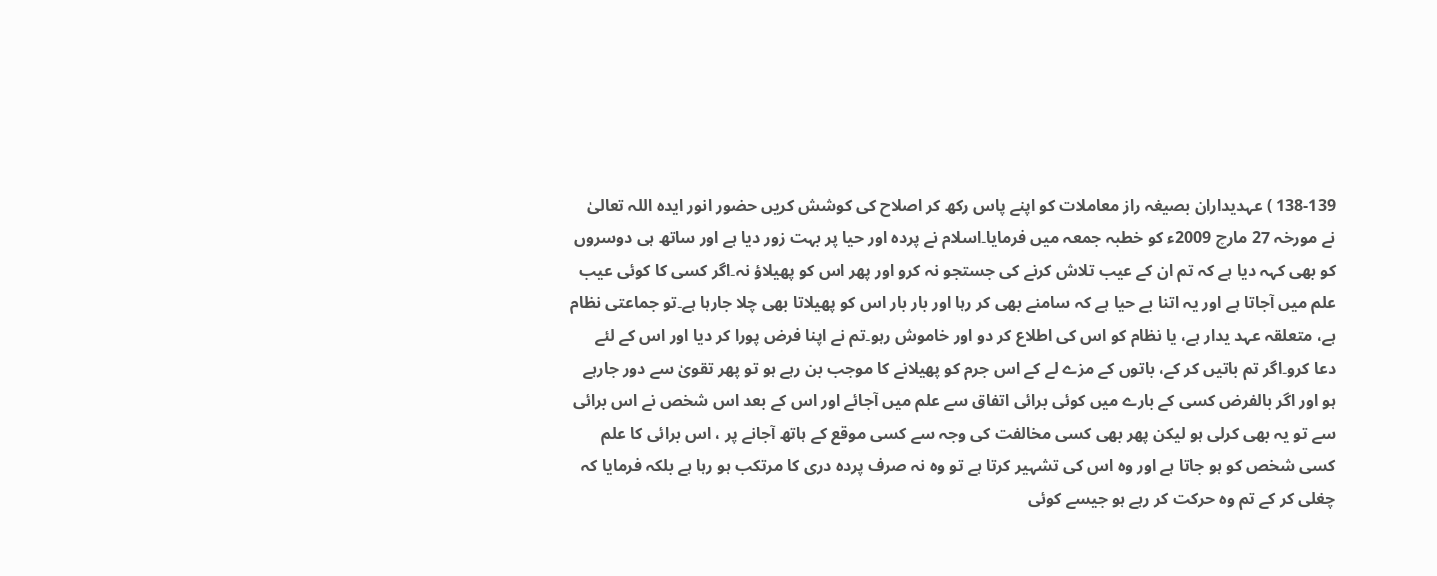138-139 ) عہدیداران بصیغہ راز معاملات کو اپنے پاس رکھ کر اصلاح کی کوشش کریں حضور انور ایدہ اللہ تعالیٰ نے مورخہ 27 مارچ 2009ء کو خطبہ جمعہ میں فرمایا۔اسلام نے پردہ اور حیا پر بہت زور دیا ہے اور ساتھ ہی دوسروں کو بھی کہہ دیا ہے کہ تم ان کے عیب تلاش کرنے کی جستجو نہ کرو اور پھر اس کو پھیلاؤ نہ۔اگر کسی کا کوئی عیب علم میں آجاتا ہے اور یہ اتنا بے حیا ہے کہ سامنے بھی کر رہا اور بار بار اس کو پھیلاتا بھی چلا جارہا ہے۔تو جماعتی نظام ہے، متعلقہ عہد یدار ہے، یا نظام کو اس کی اطلاع کر دو اور خاموش رہو۔تم نے اپنا فرض پورا کر دیا اور اس کے لئے دعا کرو۔اگر تم باتیں کر کے، باتوں کے مزے لے کے اس جرم کو پھیلانے کا موجب بن رہے ہو تو پھر تقویٰ سے دور جارہے ہو اور اگر بالفرض کسی کے بارے میں کوئی برائی اتفاق سے علم میں آجائے اور اس کے بعد اس شخص نے اس برائی سے تو یہ بھی کرلی ہو لیکن پھر بھی کسی مخالفت کی وجہ سے کسی موقع کے ہاتھ آجانے پر ، اس برائی کا علم کسی شخص کو ہو جاتا ہے اور وہ اس کی تشہیر کرتا ہے تو وہ نہ صرف پردہ دری کا مرتکب ہو رہا ہے بلکہ فرمایا کہ چغلی کر کے تم وہ حرکت کر رہے ہو جیسے کوئی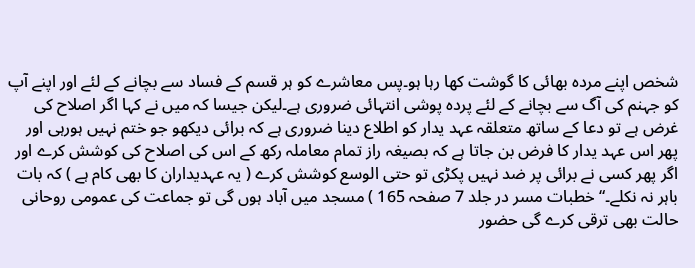شخص اپنے مردہ بھائی کا گوشت کھا رہا ہو۔پس معاشرے کو ہر قسم کے فساد سے بچانے کے لئے اور اپنے آپ کو جہنم کی آگ سے بچانے کے لئے پردہ پوشی انتہائی ضروری ہے۔لیکن جیسا کہ میں نے کہا اگر اصلاح کی غرض ہے تو دعا کے ساتھ متعلقہ عہد یدار کو اطلاع دینا ضروری ہے کہ برائی دیکھو جو ختم نہیں ہورہی اور پھر اس عہد یدار کا فرض بن جاتا ہے کہ بصیغہ راز تمام معاملہ رکھ کے اس کی اصلاح کی کوشش کرے اور اگر پھر کسی نے برائی پر ضد نہیں پکڑی تو حتی الوسع کوشش کرے ( یہ عہدیداران کا بھی کام ہے ) کہ بات باہر نہ نکلے۔“ خطبات مسر در جلد 7 صفحہ 165 ) مسجد میں آباد ہوں گی تو جماعت کی عمومی روحانی حالت بھی ترقی کرے گی حضور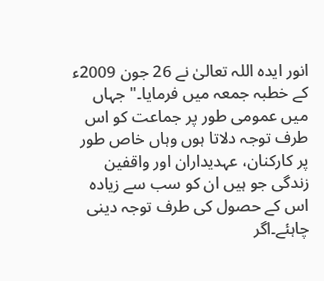انور ایدہ اللہ تعالیٰ نے 26 جون 2009ء کے خطبہ جمعہ میں فرمایا۔" جہاں میں عمومی طور پر جماعت کو اس طرف توجہ دلاتا ہوں وہاں خاص طور پر کارکنان، عہدیداران اور واقفین زندگی جو ہیں ان کو سب سے زیادہ اس کے حصول کی طرف توجہ دینی چاہئے۔اگر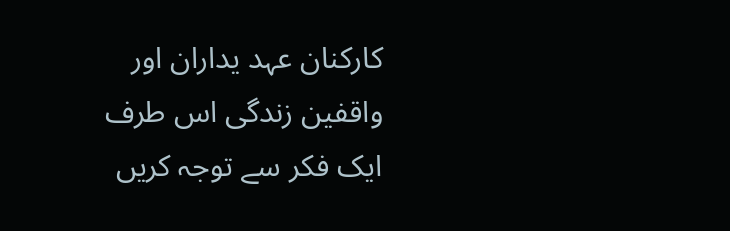کارکنان عہد یداران اور واقفین زندگی اس طرف ایک فکر سے توجہ کریں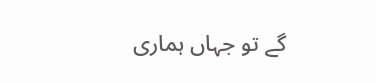گے تو جہاں ہماری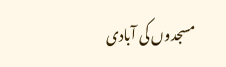مسجدوں کی آبادی